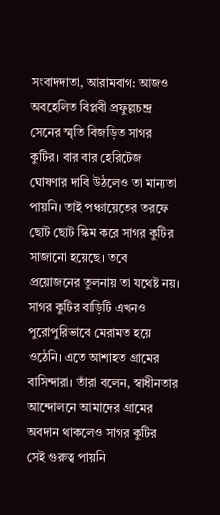সংবাদদাতা, আরামবাগ: আজও অবহেলিত বিপ্লবী প্রফুল্লচন্দ্র সেনের স্মৃতি বিজড়িত সাগর কুটির। বার বার হেরিটেজ ঘোষণার দাবি উঠলেও তা মান্যতা পায়নি। তাই পঞ্চায়েতের তরফে ছোট ছোট স্কিম করে সাগর কুটির সাজানো হয়েছে। তবে প্রয়োজনের তুলনায় তা যথেষ্ট নয়। সাগর কুটির বাড়িটি এখনও পুরোপুরিভাবে মেরামত হয়ে ওঠেনি। এতে আশাহত গ্রামের বাসিন্দারা। তাঁরা বলেন, স্বাধীনতার আন্দোলনে আমাদের গ্রামের অবদান থাকলেও সাগর কুটির সেই গুরুত্ব পায়নি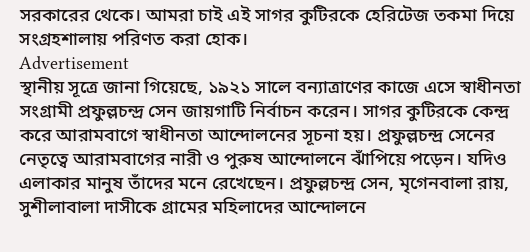সরকারের থেকে। আমরা চাই এই সাগর কুটিরকে হেরিটেজ তকমা দিয়ে সংগ্রহশালায় পরিণত করা হোক।
Advertisement
স্থানীয় সূত্রে জানা গিয়েছে, ১৯২১ সালে বন্যাত্রাণের কাজে এসে স্বাধীনতা সংগ্রামী প্রফুল্লচন্দ্র সেন জায়গাটি নির্বাচন করেন। সাগর কুটিরকে কেন্দ্র করে আরামবাগে স্বাধীনতা আন্দোলনের সূচনা হয়। প্রফুল্লচন্দ্র সেনের নেতৃত্বে আরামবাগের নারী ও পুরুষ আন্দোলনে ঝাঁপিয়ে পড়েন। যদিও এলাকার মানুষ তাঁদের মনে রেখেছেন। প্রফুল্লচন্দ্র সেন, মৃগেনবালা রায়, সুশীলাবালা দাসীকে গ্রামের মহিলাদের আন্দোলনে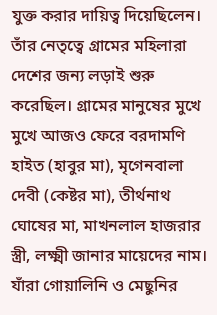যুক্ত করার দায়িত্ব দিয়েছিলেন। তাঁর নেতৃত্বে গ্রামের মহিলারা দেশের জন্য লড়াই শুরু করেছিল। গ্রামের মানুষের মুখে মুখে আজও ফেরে বরদামণি হাইত (হাবুর মা), মৃগেনবালা দেবী (কেষ্টর মা), তীর্থনাথ ঘোষের মা, মাখনলাল হাজরার স্ত্রী, লক্ষ্মী জানার মায়েদের নাম। যাঁরা গোয়ালিনি ও মেছুনির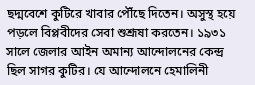ছদ্মবেশে কুটিরে খাবার পৌঁছে দিতেন। অসুস্থ হয়ে পড়লে বিপ্লবীদের সেবা শুশ্রূষা করতেন। ১৯৩১ সালে জেলার আইন অমান্য আন্দোলনের কেন্দ্র ছিল সাগর কুটির। যে আন্দোলনে হেমালিনী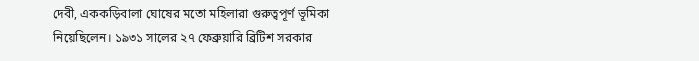দেবী, এককড়িবালা ঘোষের মতো মহিলারা গুরুত্বপূর্ণ ভূমিকা নিয়েছিলেন। ১৯৩১ সালের ২৭ ফেব্রুয়ারি ব্রিটিশ সরকার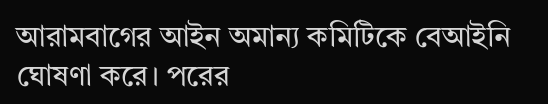আরামবাগের আইন অমান্য কমিটিকে বেআইনি ঘোষণা করে। পরের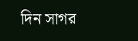দিন সাগর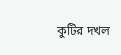কুটির দখল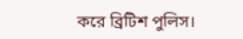করে ব্রিটিশ পুলিস।